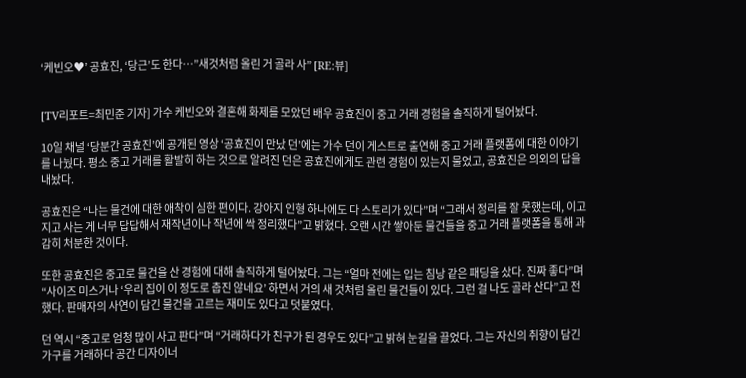‘케빈오♥’ 공효진, ‘당근’도 한다…”새것처럼 올린 거 골라 사” [RE:뷰]


[TV리포트=최민준 기자] 가수 케빈오와 결혼해 화제를 모았던 배우 공효진이 중고 거래 경험을 솔직하게 털어놨다.

10일 채널 ‘당분간 공효진’에 공개된 영상 ‘공효진이 만났 던’에는 가수 던이 게스트로 출연해 중고 거래 플랫폼에 대한 이야기를 나눴다. 평소 중고 거래를 활발히 하는 것으로 알려진 던은 공효진에게도 관련 경험이 있는지 물었고, 공효진은 의외의 답을 내놨다.

공효진은 “나는 물건에 대한 애착이 심한 편이다. 강아지 인형 하나에도 다 스토리가 있다”며 “그래서 정리를 잘 못했는데, 이고 지고 사는 게 너무 답답해서 재작년이나 작년에 싹 정리했다”고 밝혔다. 오랜 시간 쌓아둔 물건들을 중고 거래 플랫폼을 통해 과감히 처분한 것이다.

또한 공효진은 중고로 물건을 산 경험에 대해 솔직하게 털어놨다. 그는 “얼마 전에는 입는 침낭 같은 패딩을 샀다. 진짜 좋다”며 “사이즈 미스거나 ‘우리 집이 이 정도로 춥진 않네요’ 하면서 거의 새 것처럼 올린 물건들이 있다. 그런 걸 나도 골라 산다”고 전했다. 판매자의 사연이 담긴 물건을 고르는 재미도 있다고 덧붙였다.

던 역시 “중고로 엄청 많이 사고 판다”며 “거래하다가 친구가 된 경우도 있다”고 밝혀 눈길을 끌었다. 그는 자신의 취향이 담긴 가구를 거래하다 공간 디자이너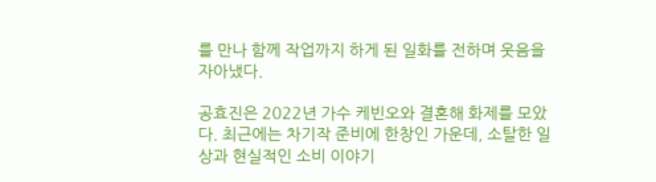를 만나 함께 작업까지 하게 된 일화를 전하며 웃음을 자아냈다.

공효진은 2022년 가수 케빈오와 결혼해 화제를 모았다. 최근에는 차기작 준비에 한창인 가운데, 소탈한 일상과 현실적인 소비 이야기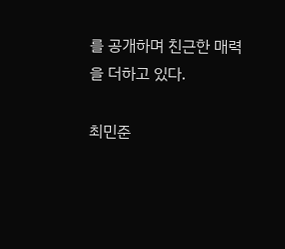를 공개하며 친근한 매력을 더하고 있다.

최민준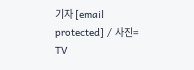기자 [email protected] / 사진= TV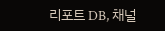리포트 DB, 채널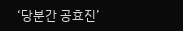‘당분간 공효진’